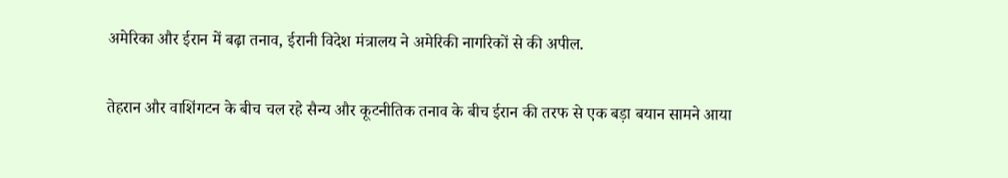अमेरिका और ईरान में बढ़ा तनाव, ईरानी विदेश मंत्रालय ने अमेरिकी नागरिकों से की अपील.

तेहरान और वाशिंगटन के बीच चल रहे सैन्य और कूटनीतिक तनाव के बीच ईरान की तरफ से एक बड़ा बयान सामने आया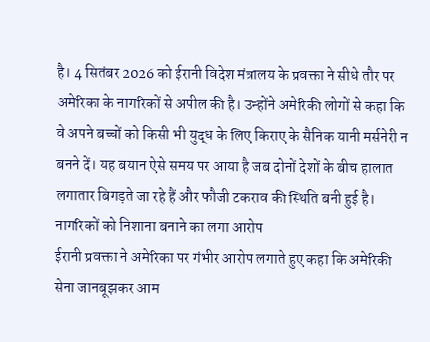है। 4 सितंबर 2026 को ईरानी विदेश मंत्रालय के प्रवक्ता ने सीधे तौर पर अमेरिका के नागरिकों से अपील की है। उन्होंने अमेरिकी लोगों से कहा कि वे अपने बच्चों को किसी भी युद्ध के लिए किराए के सैनिक यानी मर्सनेरी न बनने दें। यह बयान ऐसे समय पर आया है जब दोनों देशों के बीच हालात लगातार बिगड़ते जा रहे हैं और फौजी टकराव की स्थिति बनी हुई है।
नागरिकों को निशाना बनाने का लगा आरोप
ईरानी प्रवक्ता ने अमेरिका पर गंभीर आरोप लगाते हुए कहा कि अमेरिकी सेना जानबूझकर आम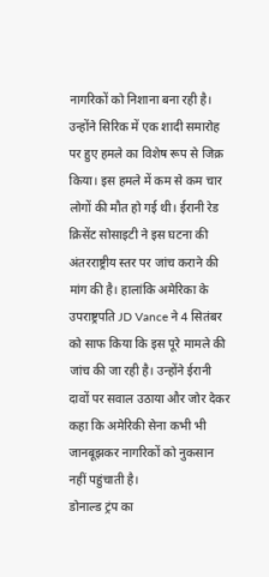नागरिकों को निशाना बना रही है। उन्होंने सिरिक में एक शादी समारोह पर हुए हमले का विशेष रूप से जिक्र किया। इस हमले में कम से कम चार लोगों की मौत हो गई थी। ईरानी रेड क्रिसेंट सोसाइटी ने इस घटना की अंतरराष्ट्रीय स्तर पर जांच कराने की मांग की है। हालांकि अमेरिका के उपराष्ट्रपति JD Vance ने 4 सितंबर को साफ किया कि इस पूरे मामले की जांच की जा रही है। उन्होंने ईरानी दावों पर सवाल उठाया और जोर देकर कहा कि अमेरिकी सेना कभी भी जानबूझकर नागरिकों को नुकसान नहीं पहुंचाती है।
डोनाल्ड ट्रंप का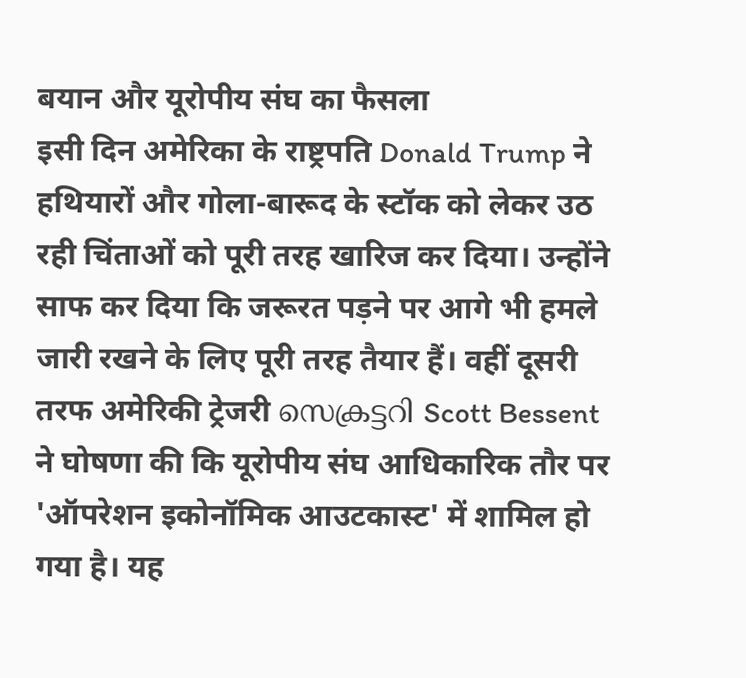बयान और यूरोपीय संघ का फैसला
इसी दिन अमेरिका के राष्ट्रपति Donald Trump ने हथियारों और गोला-बारूद के स्टॉक को लेकर उठ रही चिंताओं को पूरी तरह खारिज कर दिया। उन्होंने साफ कर दिया कि जरूरत पड़ने पर आगे भी हमले जारी रखने के लिए पूरी तरह तैयार हैं। वहीं दूसरी तरफ अमेरिकी ट्रेजरी സെക്രട്ടറി Scott Bessent ने घोषणा की कि यूरोपीय संघ आधिकारिक तौर पर 'ऑपरेशन इकोनॉमिक आउटकास्ट' में शामिल हो गया है। यह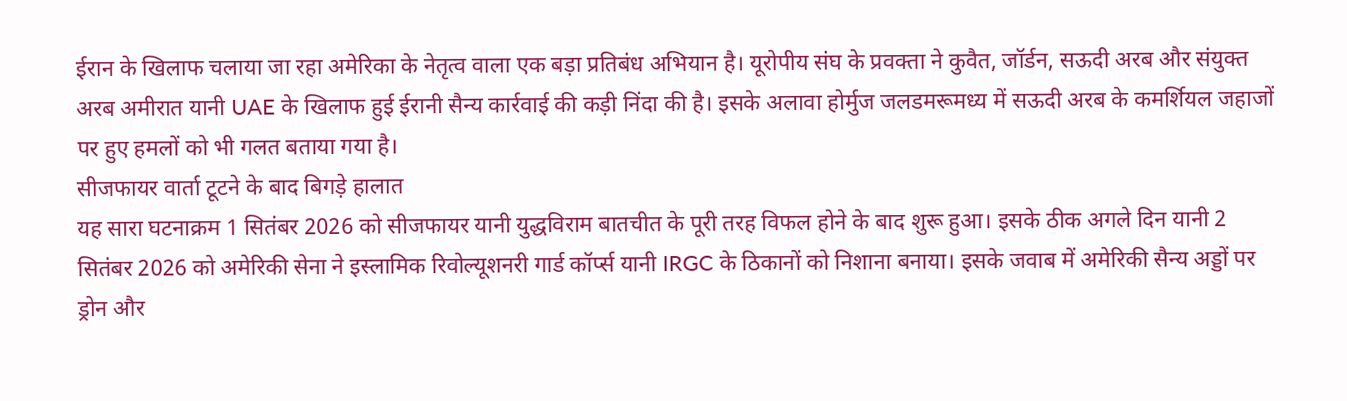ईरान के खिलाफ चलाया जा रहा अमेरिका के नेतृत्व वाला एक बड़ा प्रतिबंध अभियान है। यूरोपीय संघ के प्रवक्ता ने कुवैत, जॉर्डन, सऊदी अरब और संयुक्त अरब अमीरात यानी UAE के खिलाफ हुई ईरानी सैन्य कार्रवाई की कड़ी निंदा की है। इसके अलावा होर्मुज जलडमरूमध्य में सऊदी अरब के कमर्शियल जहाजों पर हुए हमलों को भी गलत बताया गया है।
सीजफायर वार्ता टूटने के बाद बिगड़े हालात
यह सारा घटनाक्रम 1 सितंबर 2026 को सीजफायर यानी युद्धविराम बातचीत के पूरी तरह विफल होने के बाद शुरू हुआ। इसके ठीक अगले दिन यानी 2 सितंबर 2026 को अमेरिकी सेना ने इस्लामिक रिवोल्यूशनरी गार्ड कॉर्प्स यानी IRGC के ठिकानों को निशाना बनाया। इसके जवाब में अमेरिकी सैन्य अड्डों पर ड्रोन और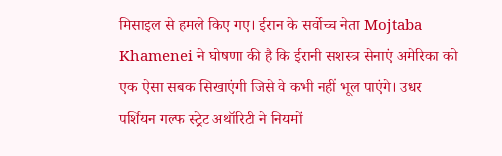मिसाइल से हमले किए गए। ईरान के सर्वोच्च नेता Mojtaba Khamenei ने घोषणा की है कि ईरानी सशस्त्र सेनाएं अमेरिका को एक ऐसा सबक सिखाएंगी जिसे वे कभी नहीं भूल पाएंगे। उधर पर्शियन गल्फ स्ट्रेट अथॉरिटी ने नियमों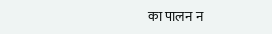का पालन न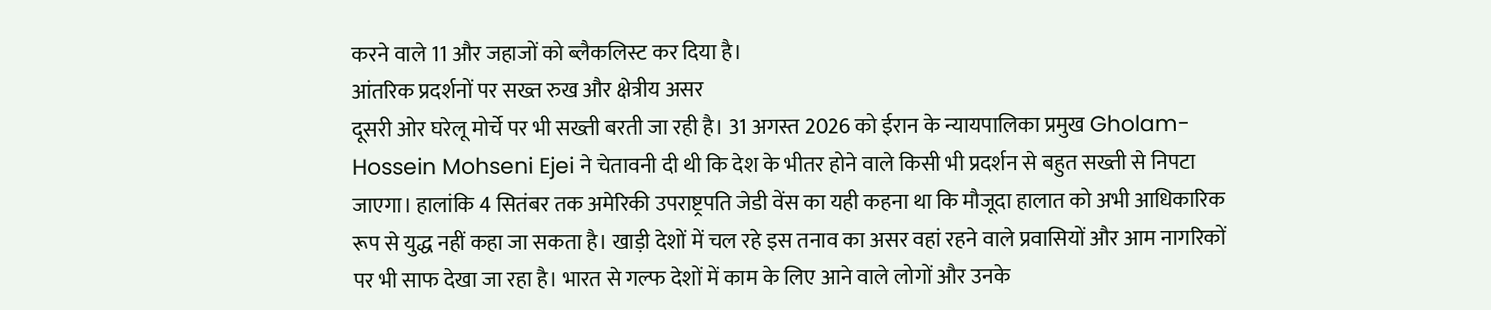करने वाले 11 और जहाजों को ब्लैकलिस्ट कर दिया है।
आंतरिक प्रदर्शनों पर सख्त रुख और क्षेत्रीय असर
दूसरी ओर घरेलू मोर्चे पर भी सख्ती बरती जा रही है। 31 अगस्त 2026 को ईरान के न्यायपालिका प्रमुख Gholam-Hossein Mohseni Ejei ने चेतावनी दी थी कि देश के भीतर होने वाले किसी भी प्रदर्शन से बहुत सख्ती से निपटा जाएगा। हालांकि 4 सितंबर तक अमेरिकी उपराष्ट्रपति जेडी वेंस का यही कहना था कि मौजूदा हालात को अभी आधिकारिक रूप से युद्ध नहीं कहा जा सकता है। खाड़ी देशों में चल रहे इस तनाव का असर वहां रहने वाले प्रवासियों और आम नागरिकों पर भी साफ देखा जा रहा है। भारत से गल्फ देशों में काम के लिए आने वाले लोगों और उनके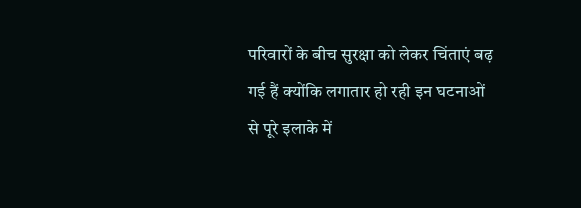परिवारों के बीच सुरक्षा को लेकर चिंताएं बढ़ गई हैं क्योंकि लगातार हो रही इन घटनाओं से पूरे इलाके में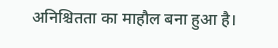अनिश्चितता का माहौल बना हुआ है।